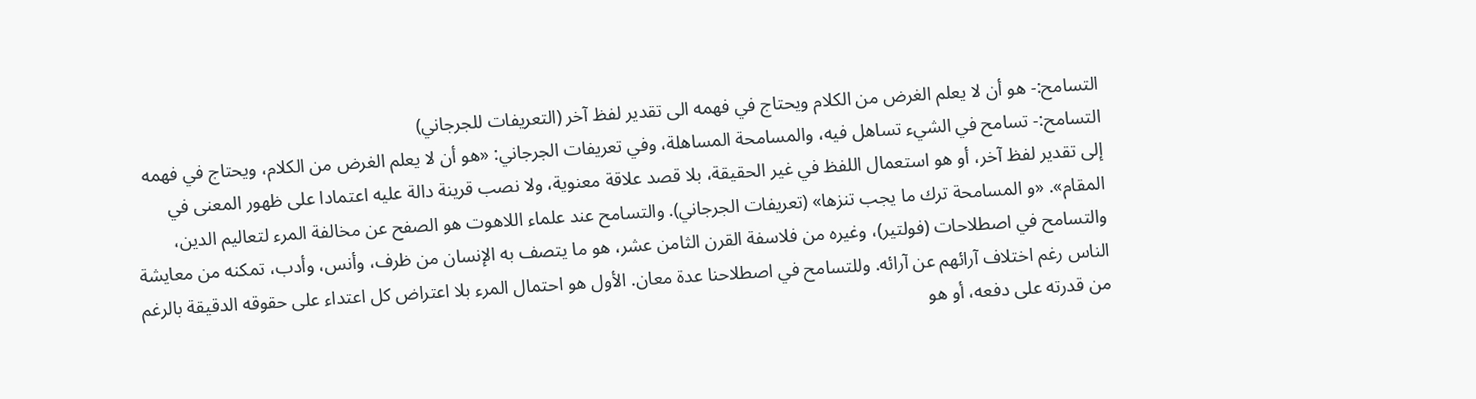التسامح:- هو أن لا يعلم الغرض من الكلام ويحتاج في فهمه الى تقدير لفظ آخر (التعريفات للجرجاني)
التسامح:- تسامح في الشيء تساهل فيه، والمسامحة المساهلة، وفي تعريفات الجرجاني: «هو أن لا يعلم الغرض من الكلام، ويحتاج في فهمه إلى تقدير لفظ آخر، أو هو استعمال اللفظ في غير الحقيقة، بلا قصد علاقة معنوية، ولا نصب قرينة دالة عليه اعتمادا على ظهور المعنى في المقام». «و المسامحة ترك ما يجب تنزها» (تعريفات الجرجاني). والتسامح عند علماء اللاهوت هو الصفح عن مخالفة المرء لتعاليم الدين، والتسامح في اصطلاحات (فولتير)، وغيره من فلاسفة القرن الثامن عشر، هو ما يتصف به الإنسان من ظرف، وأنس، وأدب، تمكنه من معايشة الناس رغم اختلاف آرائهم عن آرائه. وللتسامح في اصطلاحنا عدة معان. الأول هو احتمال المرء بلا اعتراض كل اعتداء على حقوقه الدقيقة بالرغم من قدرته على دفعه، أو هو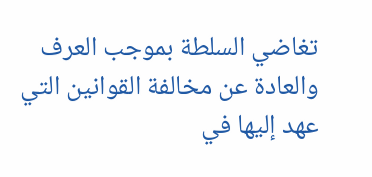تغاضي السلطة بموجب العرف والعادة عن مخالفة القوانين التي عهد إليها في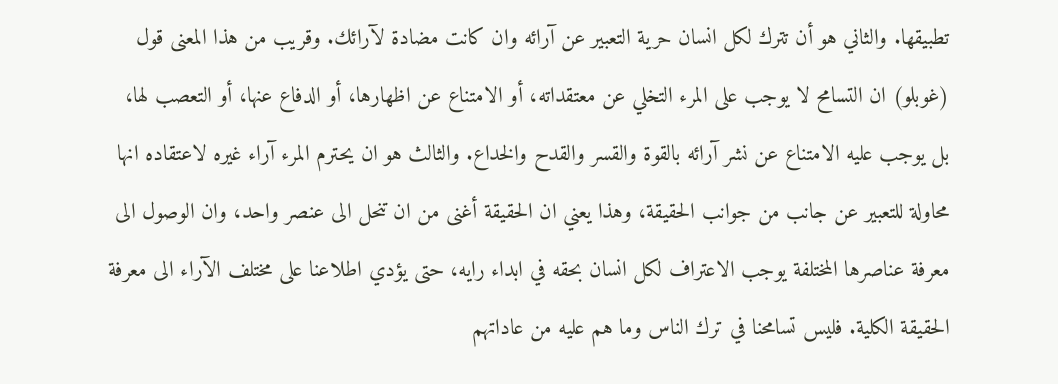تطبيقها. والثاني هو أن تترك لكل انسان حرية التعبير عن آرائه وان كانت مضادة لآرائك. وقريب من هذا المعنى قول (غوبلو) ان التسامح لا يوجب على المرء التخلي عن معتقداته، أو الامتناع عن اظهارها، أو الدفاع عنها، أو التعصب لها، بل يوجب عليه الامتناع عن نشر آرائه بالقوة والقسر والقدح والخداع. والثالث هو ان يحترم المرء آراء غيره لاعتقاده انها محاولة للتعبير عن جانب من جوانب الحقيقة، وهذا يعني ان الحقيقة أغنى من ان تنحل الى عنصر واحد، وان الوصول الى معرفة عناصرها المختلفة يوجب الاعتراف لكل انسان بحقه في ابداء رايه، حتى يؤدي اطلاعنا على مختلف الآراء الى معرفة الحقيقة الكلية. فليس تسامحنا في ترك الناس وما هم عليه من عاداتهم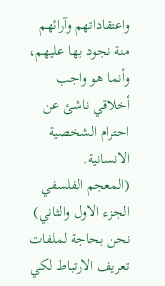واعتقاداتهم وآرائهم منة نجود بها عليهم، وأنما هو واجب أخلاقي ناشئ عن احترام الشخصية الانسانية.
(المعجم الفلسفي الجزء الاول والثاني)
نحن بحاجة لملفات تعريف الارتباط لكي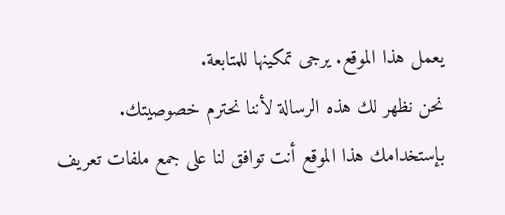يعمل هذا الموقع. يرجى تمكينها للمتابعة.
نحن نظهر لك هذه الرسالة لأننا نحترم خصوصيتك.
بإستخدامك هذا الموقع أنت توافق لنا على جمع ملفات تعريف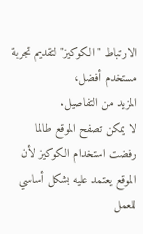الارتباط "الكوكيز" لتقديم تجربة مستخدم أفضل،
المزيد من التفاصيل.
لا يمكن تصفح الموقع طالما رفضت استخدام الكوكيز لأن الموقع يعتمد عليه بشكل أساسي للعمل